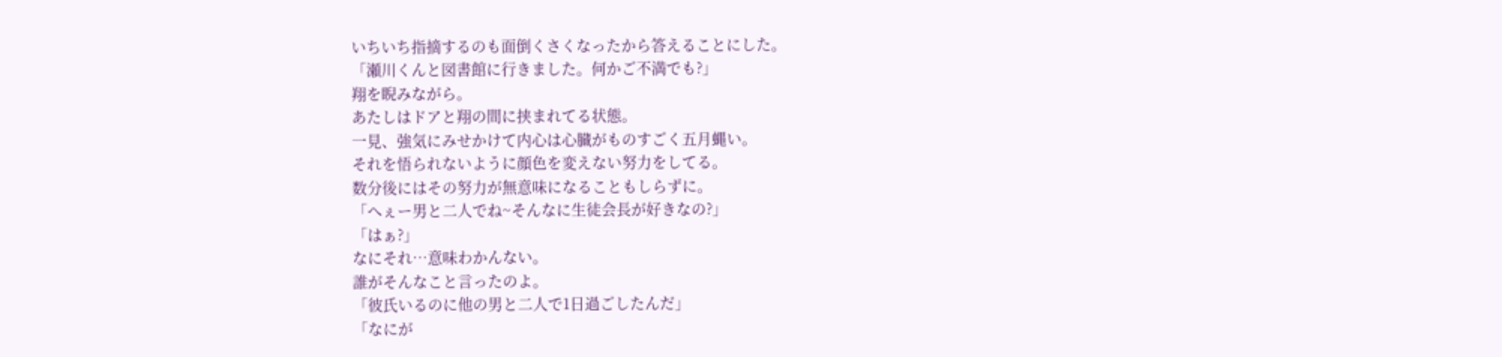いちいち指摘するのも面倒くさくなったから答えることにした。
「瀬川くんと図書館に行きました。何かご不満でも?」
翔を睨みながら。
あたしはドアと翔の間に挟まれてる状態。
一見、強気にみせかけて内心は心臓がものすごく五月蝿い。
それを悟られないように顔色を変えない努力をしてる。
数分後にはその努力が無意味になることもしらずに。
「へぇー男と二人でね~そんなに生徒会長が好きなの?」
「はぁ?」
なにそれ…意味わかんない。
誰がそんなこと言ったのよ。
「彼氏いるのに他の男と二人で1日過ごしたんだ」
「なにが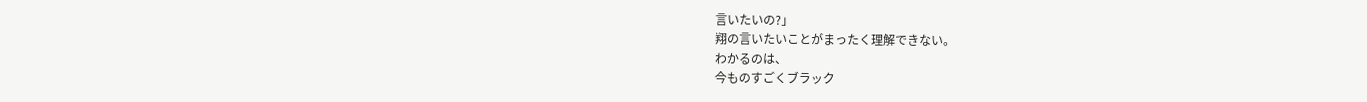言いたいの?」
翔の言いたいことがまったく理解できない。
わかるのは、
今ものすごくブラック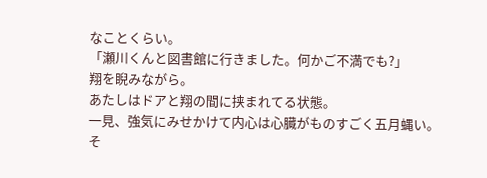なことくらい。
「瀬川くんと図書館に行きました。何かご不満でも?」
翔を睨みながら。
あたしはドアと翔の間に挟まれてる状態。
一見、強気にみせかけて内心は心臓がものすごく五月蝿い。
そ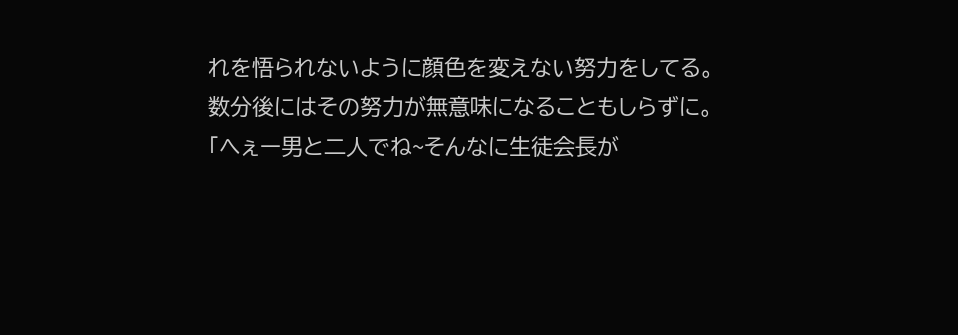れを悟られないように顔色を変えない努力をしてる。
数分後にはその努力が無意味になることもしらずに。
「へぇー男と二人でね~そんなに生徒会長が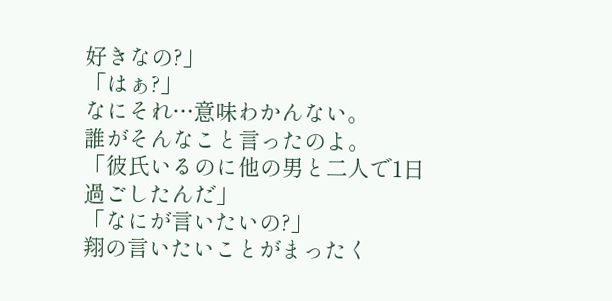好きなの?」
「はぁ?」
なにそれ…意味わかんない。
誰がそんなこと言ったのよ。
「彼氏いるのに他の男と二人で1日過ごしたんだ」
「なにが言いたいの?」
翔の言いたいことがまったく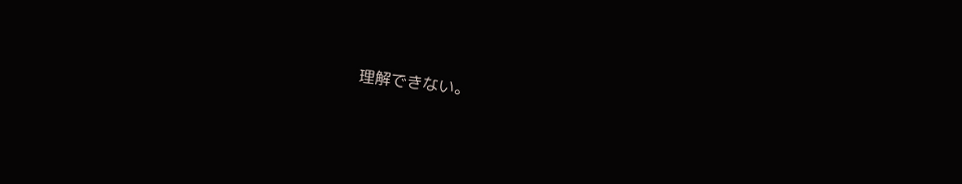理解できない。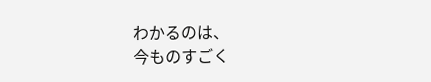わかるのは、
今ものすごく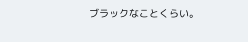ブラックなことくらい。